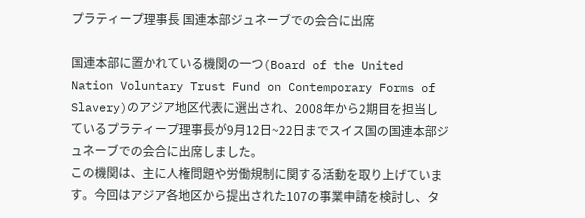プラティープ理事長 国連本部ジュネーブでの会合に出席

国連本部に置かれている機関の一つ(Board of the United Nation Voluntary Trust Fund on Contemporary Forms of Slavery)のアジア地区代表に選出され、2008年から2期目を担当しているプラティープ理事長が9月12日~22日までスイス国の国連本部ジュネーブでの会合に出席しました。
この機関は、主に人権問題や労働規制に関する活動を取り上げています。今回はアジア各地区から提出された107の事業申請を検討し、タ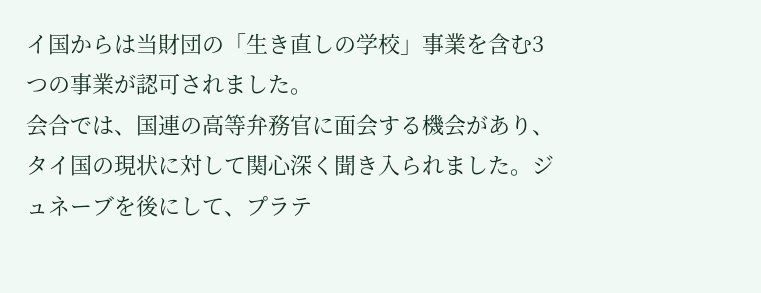イ国からは当財団の「生き直しの学校」事業を含む3つの事業が認可されました。
会合では、国連の高等弁務官に面会する機会があり、タイ国の現状に対して関心深く聞き入られました。ジュネーブを後にして、プラテ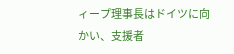ィープ理事長はドイツに向かい、支援者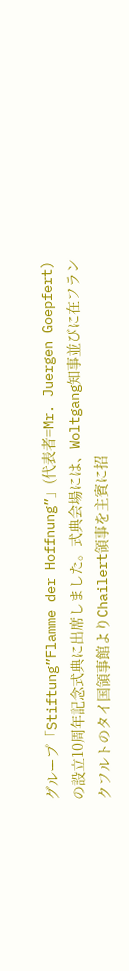グループ「Stiftung”Flamme der Hoffnung”」(代表者=Mr. Juergen Goepfert)の設立10周年記念式典に出席しました。式典会場には、Woltgang知事並びに在フランクフルトのタイ国領事館よりChailert領事を主賓に招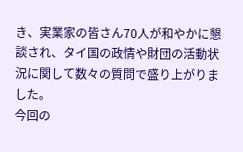き、実業家の皆さん70人が和やかに懇談され、タイ国の政情や財団の活動状況に関して数々の質問で盛り上がりました。
今回の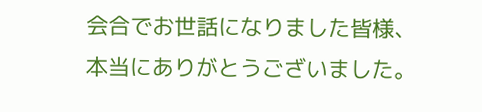会合でお世話になりました皆様、本当にありがとうございました。